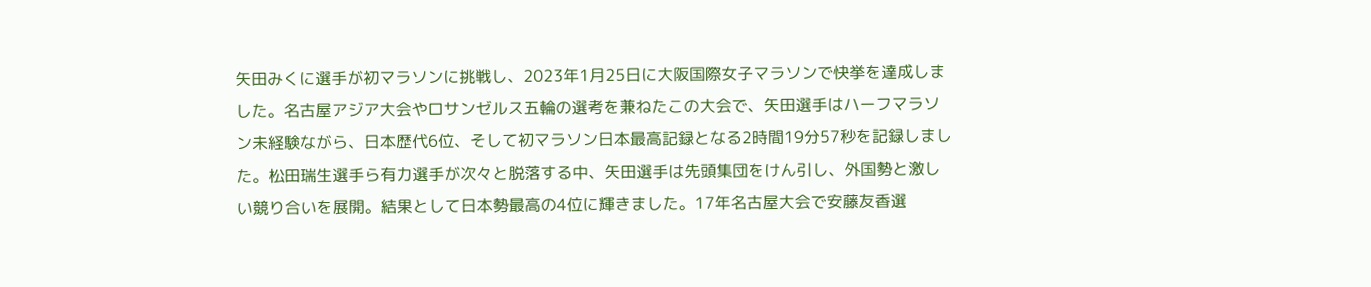矢田みくに選手が初マラソンに挑戦し、2023年1月25日に大阪国際女子マラソンで快挙を達成しました。名古屋アジア大会やロサンゼルス五輪の選考を兼ねたこの大会で、矢田選手はハーフマラソン未経験ながら、日本歴代6位、そして初マラソン日本最高記録となる2時間19分57秒を記録しました。松田瑞生選手ら有力選手が次々と脱落する中、矢田選手は先頭集団をけん引し、外国勢と激しい競り合いを展開。結果として日本勢最高の4位に輝きました。17年名古屋大会で安藤友香選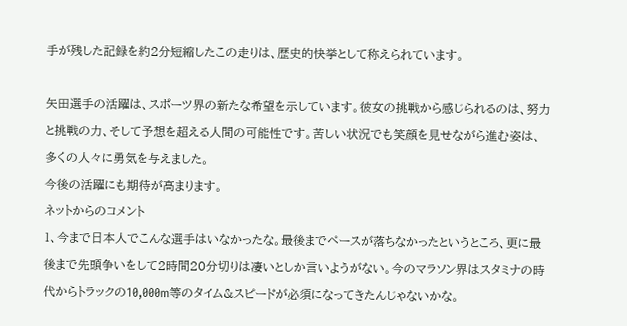手が残した記録を約2分短縮したこの走りは、歴史的快挙として称えられています。

矢田選手の活躍は、スポーツ界の新たな希望を示しています。彼女の挑戦から感じられるのは、努力と挑戦の力、そして予想を超える人間の可能性です。苦しい状況でも笑顔を見せながら進む姿は、多くの人々に勇気を与えました。
今後の活躍にも期待が高まります。
ネットからのコメント
1、今まで日本人でこんな選手はいなかったな。最後までペースが落ちなかったというところ、更に最後まで先頭争いをして2時間20分切りは凄いとしか言いようがない。今のマラソン界はスタミナの時代からトラックの10,000m等のタイム&スピードが必須になってきたんじゃないかな。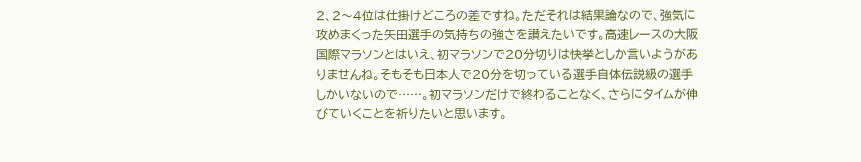2、2〜4位は仕掛けどころの差ですね。ただそれは結果論なので、強気に攻めまくった矢田選手の気持ちの強さを讃えたいです。高速レースの大阪国際マラソンとはいえ、初マラソンで20分切りは快挙としか言いようがありませんね。そもそも日本人で20分を切っている選手自体伝説級の選手しかいないので……。初マラソンだけで終わることなく、さらにタイムが伸びていくことを祈りたいと思います。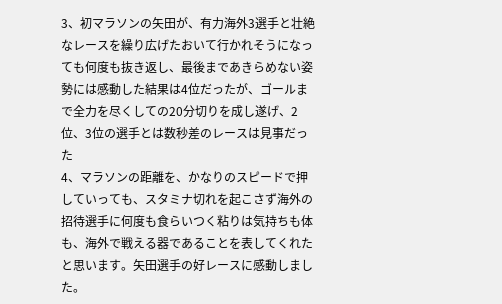3、初マラソンの矢田が、有力海外3選手と壮絶なレースを繰り広げたおいて行かれそうになっても何度も抜き返し、最後まであきらめない姿勢には感動した結果は4位だったが、ゴールまで全力を尽くしての20分切りを成し遂げ、2位、3位の選手とは数秒差のレースは見事だった
4、マラソンの距離を、かなりのスピードで押していっても、スタミナ切れを起こさず海外の招待選手に何度も食らいつく粘りは気持ちも体も、海外で戦える器であることを表してくれたと思います。矢田選手の好レースに感動しました。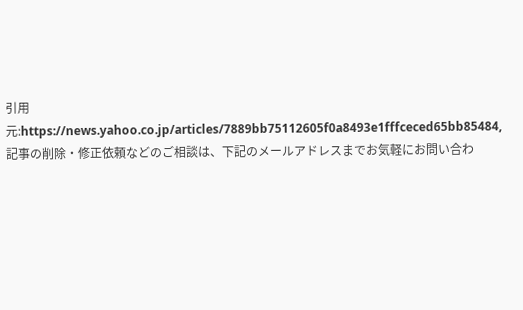引用元:https://news.yahoo.co.jp/articles/7889bb75112605f0a8493e1fffceced65bb85484,記事の削除・修正依頼などのご相談は、下記のメールアドレスまでお気軽にお問い合わ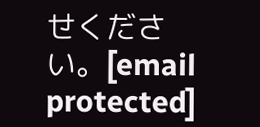せください。[email protected]